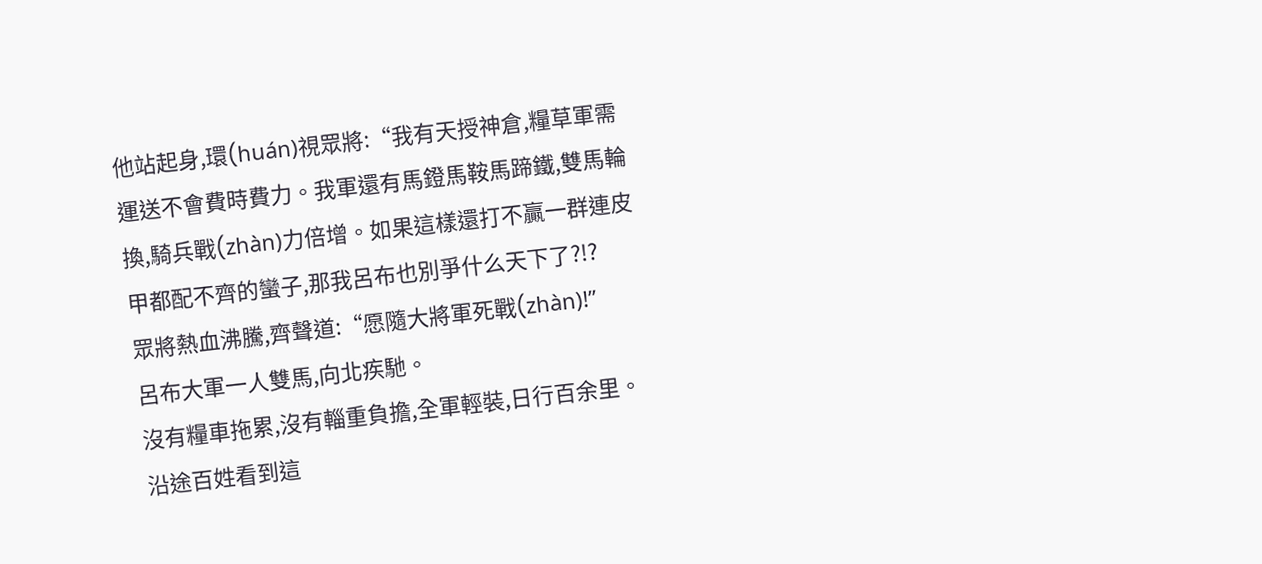他站起身,環(huán)視眾將:“我有天授神倉,糧草軍需運送不會費時費力。我軍還有馬鐙馬鞍馬蹄鐵,雙馬輪換,騎兵戰(zhàn)力倍增。如果這樣還打不贏一群連皮甲都配不齊的蠻子,那我呂布也別爭什么天下了?!?
眾將熱血沸騰,齊聲道:“愿隨大將軍死戰(zhàn)!”
呂布大軍一人雙馬,向北疾馳。
沒有糧車拖累,沒有輜重負擔,全軍輕裝,日行百余里。
沿途百姓看到這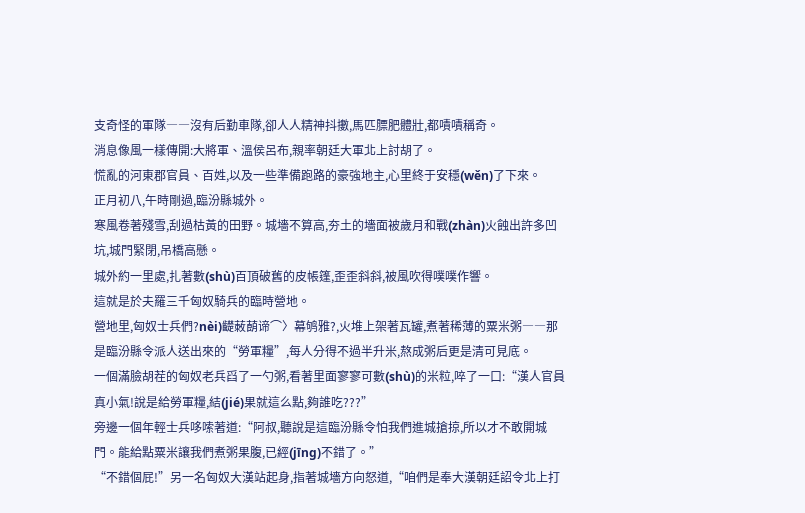支奇怪的軍隊――沒有后勤車隊,卻人人精神抖擻,馬匹膘肥體壯,都嘖嘖稱奇。
消息像風一樣傳開:大將軍、溫侯呂布,親率朝廷大軍北上討胡了。
慌亂的河東郡官員、百姓,以及一些準備跑路的豪強地主,心里終于安穩(wěn)了下來。
正月初八,午時剛過,臨汾縣城外。
寒風卷著殘雪,刮過枯黃的田野。城墻不算高,夯土的墻面被歲月和戰(zhàn)火蝕出許多凹坑,城門緊閉,吊橋高懸。
城外約一里處,扎著數(shù)百頂破舊的皮帳篷,歪歪斜斜,被風吹得噗噗作響。
這就是於夫羅三千匈奴騎兵的臨時營地。
營地里,匈奴士兵們?nèi)齼蓛蓢谛⌒〉幕鸲雅?,火堆上架著瓦罐,煮著稀薄的粟米粥――那是臨汾縣令派人送出來的“勞軍糧”,每人分得不過半升米,熬成粥后更是清可見底。
一個滿臉胡茬的匈奴老兵舀了一勺粥,看著里面寥寥可數(shù)的米粒,啐了一口:“漢人官員真小氣!說是給勞軍糧,結(jié)果就這么點,夠誰吃???”
旁邊一個年輕士兵哆嗦著道:“阿叔,聽說是這臨汾縣令怕我們進城搶掠,所以才不敢開城門。能給點粟米讓我們煮粥果腹,已經(jīng)不錯了。”
“不錯個屁!”另一名匈奴大漢站起身,指著城墻方向怒道,“咱們是奉大漢朝廷詔令北上打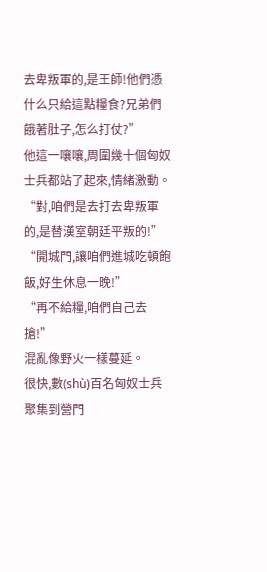去卑叛軍的,是王師!他們憑什么只給這點糧食?兄弟們餓著肚子,怎么打仗?”
他這一嚷嚷,周圍幾十個匈奴士兵都站了起來,情緒激動。
“對,咱們是去打去卑叛軍的,是替漢室朝廷平叛的!”
“開城門,讓咱們進城吃頓飽飯,好生休息一晚!”
“再不給糧,咱們自己去搶!”
混亂像野火一樣蔓延。
很快,數(shù)百名匈奴士兵聚集到營門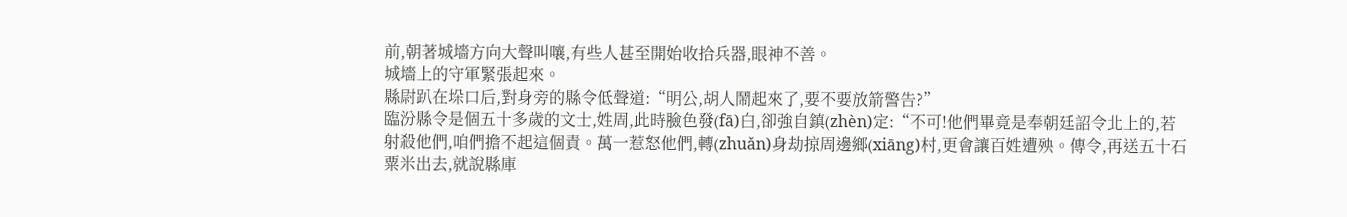前,朝著城墻方向大聲叫嚷,有些人甚至開始收拾兵器,眼神不善。
城墻上的守軍緊張起來。
縣尉趴在垛口后,對身旁的縣令低聲道:“明公,胡人鬧起來了,要不要放箭警告?”
臨汾縣令是個五十多歲的文士,姓周,此時臉色發(fā)白,卻強自鎮(zhèn)定:“不可!他們畢竟是奉朝廷詔令北上的,若射殺他們,咱們擔不起這個責。萬一惹怒他們,轉(zhuǎn)身劫掠周邊鄉(xiāng)村,更會讓百姓遭殃。傳令,再送五十石粟米出去,就說縣庫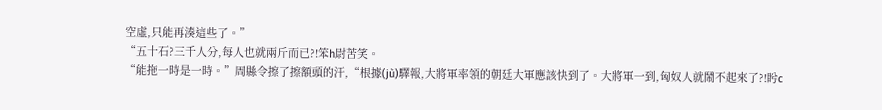空虛,只能再湊這些了。”
“五十石?三千人分,每人也就兩斤而已?!笨h尉苦笑。
“能拖一時是一時。”周縣令擦了擦額頭的汗,“根據(jù)驛報,大將軍率領的朝廷大軍應該快到了。大將軍一到,匈奴人就鬧不起來了?!盻c